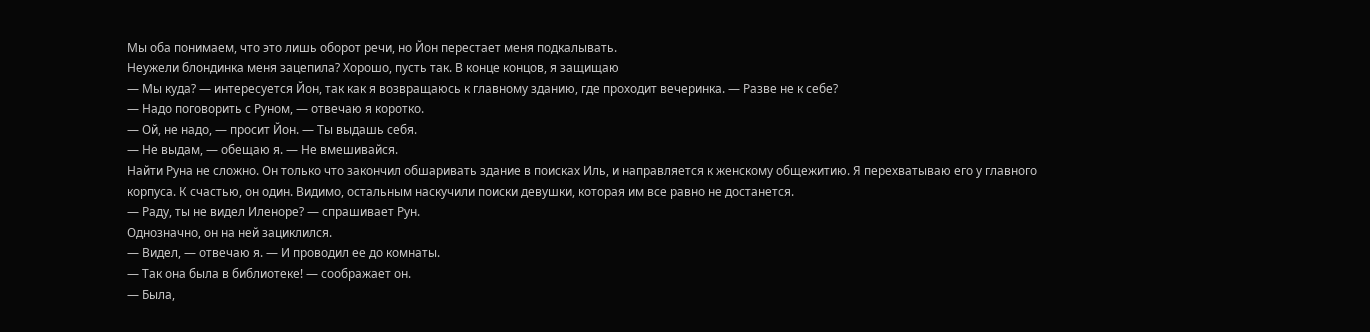Мы оба понимаем, что это лишь оборот речи, но Йон перестает меня подкалывать.
Неужели блондинка меня зацепила? Хорошо, пусть так. В конце концов, я защищаю
— Мы куда? — интересуется Йон, так как я возвращаюсь к главному зданию, где проходит вечеринка. — Разве не к себе?
— Надо поговорить с Руном, — отвечаю я коротко.
— Ой, не надо, — просит Йон. — Ты выдашь себя.
— Не выдам, — обещаю я. — Не вмешивайся.
Найти Руна не сложно. Он только что закончил обшаривать здание в поисках Иль, и направляется к женскому общежитию. Я перехватываю его у главного корпуса. К счастью, он один. Видимо, остальным наскучили поиски девушки, которая им все равно не достанется.
— Раду, ты не видел Иленоре? — спрашивает Рун.
Однозначно, он на ней зациклился.
— Видел, — отвечаю я. — И проводил ее до комнаты.
— Так она была в библиотеке! — соображает он.
— Была,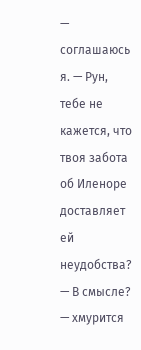— соглашаюсь я. — Рун, тебе не кажется, что твоя забота об Иленоре доставляет ей неудобства?
— В смысле? — хмурится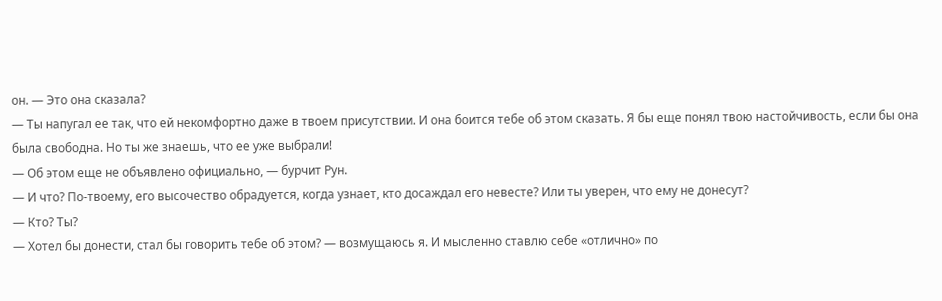он. — Это она сказала?
— Ты напугал ее так, что ей некомфортно даже в твоем присутствии. И она боится тебе об этом сказать. Я бы еще понял твою настойчивость, если бы она была свободна. Но ты же знаешь, что ее уже выбрали!
— Об этом еще не объявлено официально, — бурчит Рун.
— И что? По-твоему, его высочество обрадуется, когда узнает, кто досаждал его невесте? Или ты уверен, что ему не донесут?
— Кто? Ты?
— Хотел бы донести, стал бы говорить тебе об этом? — возмущаюсь я. И мысленно ставлю себе «отлично» по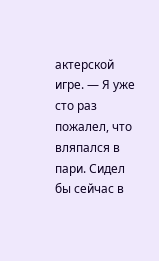актерской игре. — Я уже сто раз пожалел, что вляпался в пари. Сидел бы сейчас в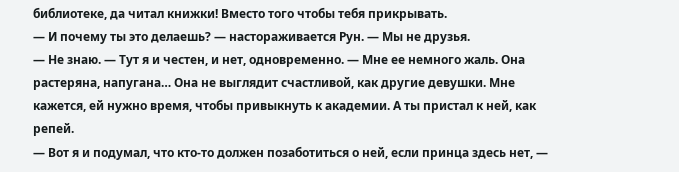библиотеке, да читал книжки! Вместо того чтобы тебя прикрывать.
— И почему ты это делаешь? — настораживается Рун. — Мы не друзья.
— Не знаю. — Тут я и честен, и нет, одновременно. — Мне ее немного жаль. Она растеряна, напугана… Она не выглядит счастливой, как другие девушки. Мне кажется, ей нужно время, чтобы привыкнуть к академии. А ты пристал к ней, как репей.
— Вот я и подумал, что кто-то должен позаботиться о ней, если принца здесь нет, —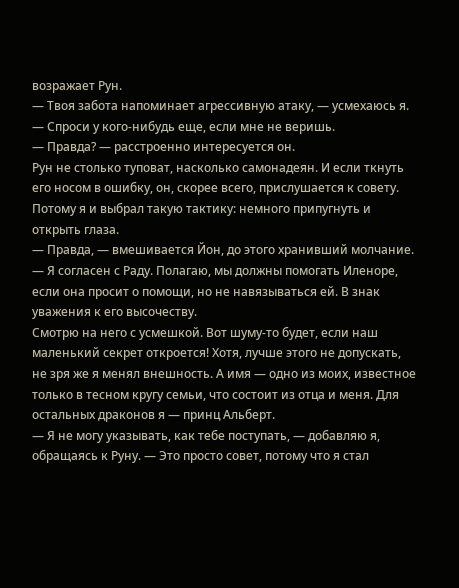возражает Рун.
— Твоя забота напоминает агрессивную атаку, — усмехаюсь я. — Спроси у кого-нибудь еще, если мне не веришь.
— Правда? — расстроенно интересуется он.
Рун не столько туповат, насколько самонадеян. И если ткнуть его носом в ошибку, он, скорее всего, прислушается к совету. Потому я и выбрал такую тактику: немного припугнуть и открыть глаза.
— Правда, — вмешивается Йон, до этого хранивший молчание. — Я согласен с Раду. Полагаю, мы должны помогать Иленоре, если она просит о помощи, но не навязываться ей. В знак уважения к его высочеству.
Смотрю на него с усмешкой. Вот шуму-то будет, если наш маленький секрет откроется! Хотя, лучше этого не допускать, не зря же я менял внешность. А имя — одно из моих, известное только в тесном кругу семьи, что состоит из отца и меня. Для остальных драконов я — принц Альберт.
— Я не могу указывать, как тебе поступать, — добавляю я, обращаясь к Руну. — Это просто совет, потому что я стал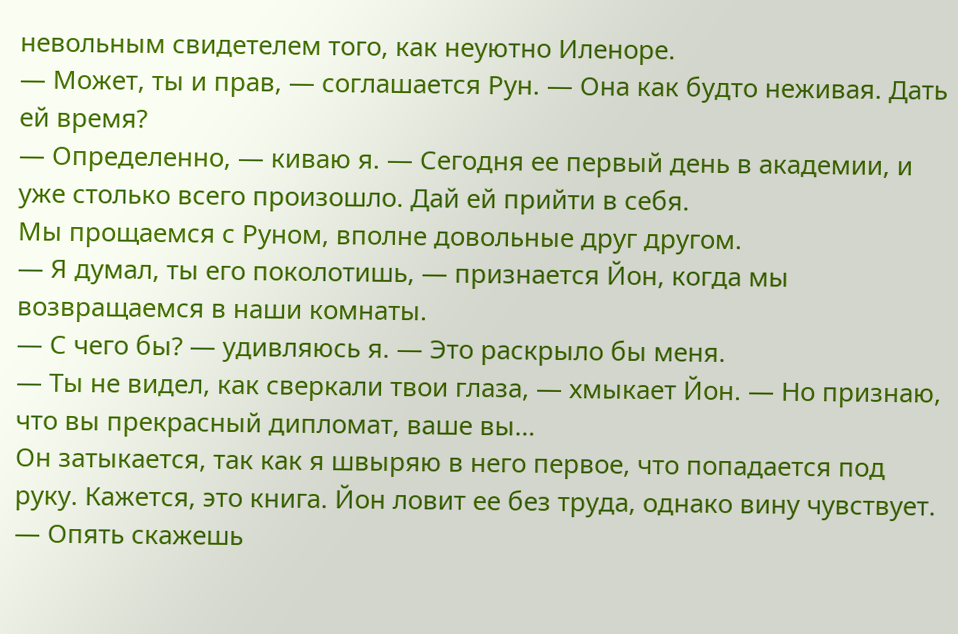невольным свидетелем того, как неуютно Иленоре.
— Может, ты и прав, — соглашается Рун. — Она как будто неживая. Дать ей время?
— Определенно, — киваю я. — Сегодня ее первый день в академии, и уже столько всего произошло. Дай ей прийти в себя.
Мы прощаемся с Руном, вполне довольные друг другом.
— Я думал, ты его поколотишь, — признается Йон, когда мы возвращаемся в наши комнаты.
— С чего бы? — удивляюсь я. — Это раскрыло бы меня.
— Ты не видел, как сверкали твои глаза, — хмыкает Йон. — Но признаю, что вы прекрасный дипломат, ваше вы…
Он затыкается, так как я швыряю в него первое, что попадается под руку. Кажется, это книга. Йон ловит ее без труда, однако вину чувствует.
— Опять скажешь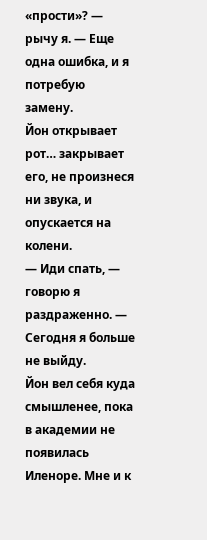«прости»? — рычу я. — Еще одна ошибка, и я потребую замену.
Йон открывает рот… закрывает его, не произнеся ни звука, и опускается на колени.
— Иди спать, — говорю я раздраженно. — Сегодня я больше не выйду.
Йон вел себя куда смышленее, пока в академии не появилась Иленоре. Мне и к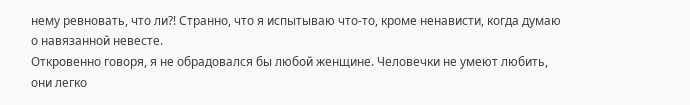нему ревновать, что ли?! Странно, что я испытываю что-то, кроме ненависти, когда думаю о навязанной невесте.
Откровенно говоря, я не обрадовался бы любой женщине. Человечки не умеют любить, они легко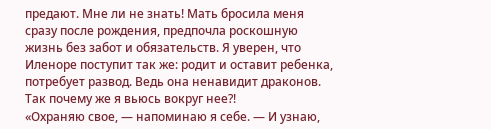предают. Мне ли не знать! Мать бросила меня сразу после рождения, предпочла роскошную жизнь без забот и обязательств. Я уверен, что Иленоре поступит так же: родит и оставит ребенка, потребует развод. Ведь она ненавидит драконов.
Так почему же я вьюсь вокруг нее?!
«Охраняю свое, — напоминаю я себе. — И узнаю,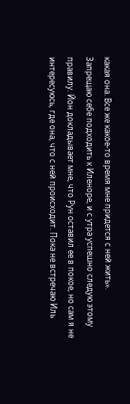какая она. Все же какое-то время мне придется с ней жить».
Запрещаю себе подходить к Иленоре, и с утра успешно следую этому правилу. Йон докладывает мне, что Рун оставил ее в покое, но сам я не интересуюсь, где она, что с ней происходит. Пока не встречаю Иль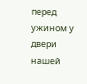перед ужином у двери нашей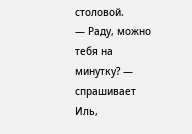столовой.
— Раду, можно тебя на минутку? — спрашивает Иль,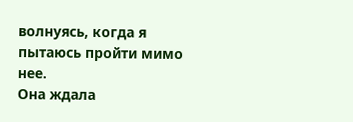волнуясь, когда я пытаюсь пройти мимо нее.
Она ждала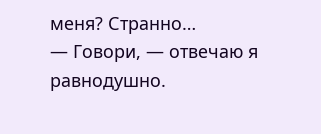меня? Странно…
— Говори, — отвечаю я равнодушно.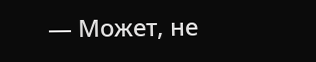— Может, не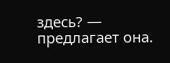здесь? — предлагает она.